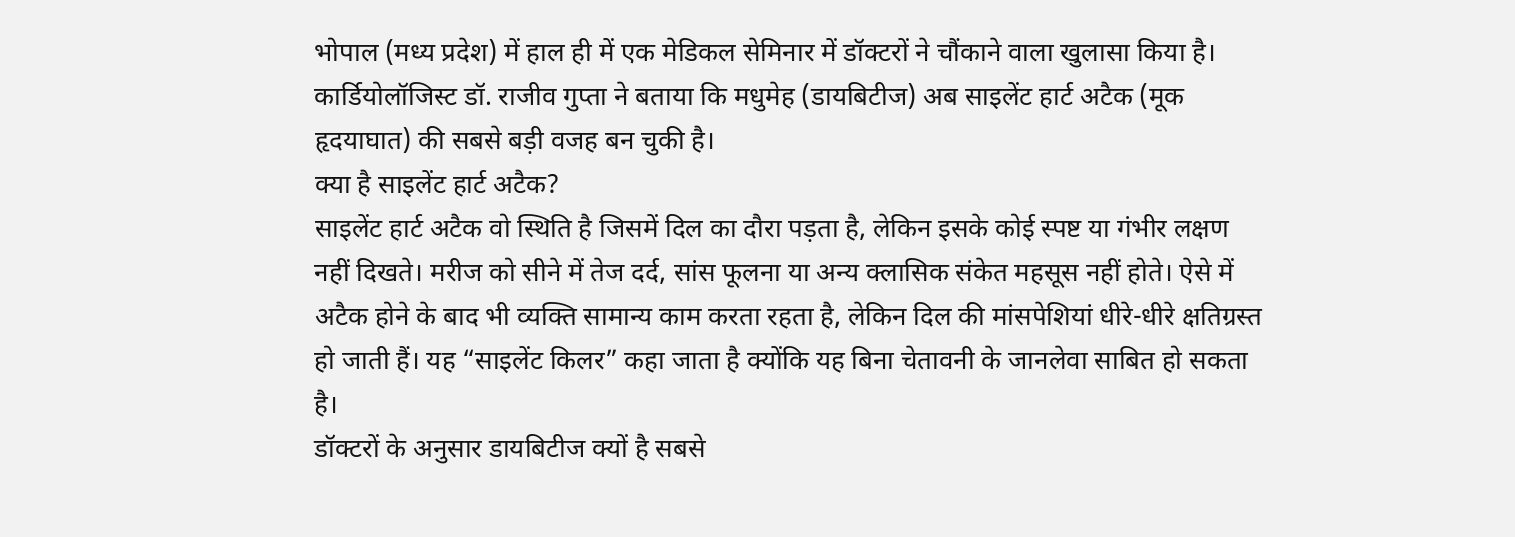भोपाल (मध्य प्रदेश) में हाल ही में एक मेडिकल सेमिनार में डॉक्टरों ने चौंकाने वाला खुलासा किया है। कार्डियोलॉजिस्ट डॉ. राजीव गुप्ता ने बताया कि मधुमेह (डायबिटीज) अब साइलेंट हार्ट अटैक (मूक हृदयाघात) की सबसे बड़ी वजह बन चुकी है।
क्या है साइलेंट हार्ट अटैक?
साइलेंट हार्ट अटैक वो स्थिति है जिसमें दिल का दौरा पड़ता है, लेकिन इसके कोई स्पष्ट या गंभीर लक्षण नहीं दिखते। मरीज को सीने में तेज दर्द, सांस फूलना या अन्य क्लासिक संकेत महसूस नहीं होते। ऐसे में अटैक होने के बाद भी व्यक्ति सामान्य काम करता रहता है, लेकिन दिल की मांसपेशियां धीरे-धीरे क्षतिग्रस्त हो जाती हैं। यह “साइलेंट किलर” कहा जाता है क्योंकि यह बिना चेतावनी के जानलेवा साबित हो सकता है।
डॉक्टरों के अनुसार डायबिटीज क्यों है सबसे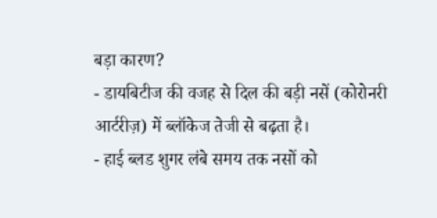बड़ा कारण?
- डायबिटीज की वजह से दिल की बड़ी नसें (कोरोनरी आर्टरीज़) में ब्लॉकेज तेजी से बढ़ता है।
- हाई ब्लड शुगर लंबे समय तक नसों को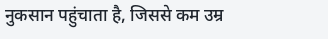नुकसान पहुंचाता है, जिससे कम उम्र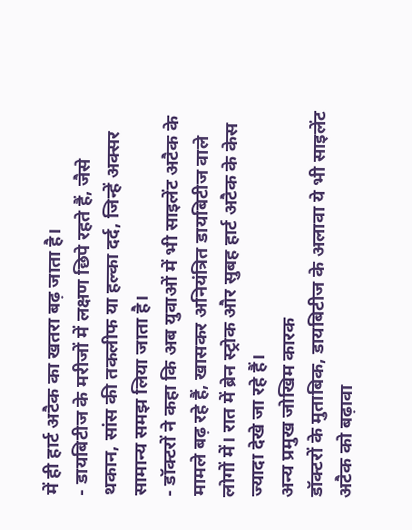में ही हार्ट अटैक का खतरा बढ़ जाता है।
- डायबिटीज के मरीजों में लक्षण छिपे रहते हैं, जैसे थकान, सांस की तकलीफ या हल्का दर्द, जिन्हें अक्सर सामान्य समझ लिया जाता है।
- डॉक्टरों ने कहा कि अब युवाओं में भी साइलेंट अटैक के मामले बढ़ रहे हैं, खासकर अनियंत्रित डायबिटीज वाले लोगों में। रात में ब्रेन स्ट्रोक और सुबह हार्ट अटैक के केस ज्यादा देखे जा रहे हैं।
अन्य प्रमुख जोखिम कारक
डॉक्टरों के मुताबिक, डायबिटीज के अलावा ये भी साइलेंट अटैक को बढ़ावा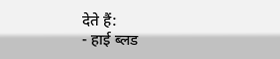देते हैं:
- हाई ब्लड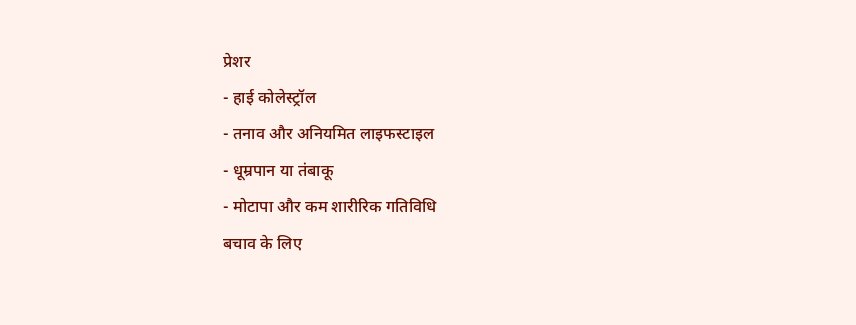प्रेशर
- हाई कोलेस्ट्रॉल
- तनाव और अनियमित लाइफस्टाइल
- धूम्रपान या तंबाकू
- मोटापा और कम शारीरिक गतिविधि
बचाव के लिए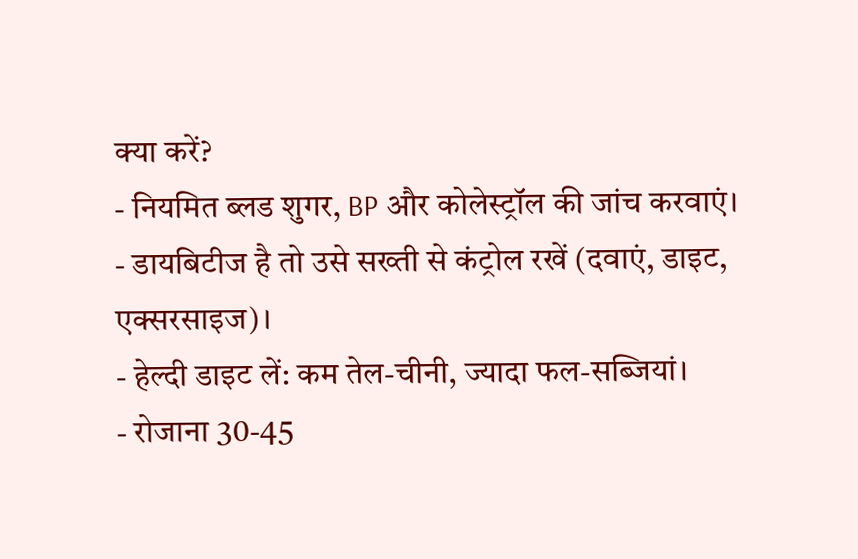क्या करें?
- नियमित ब्लड शुगर, BP और कोलेस्ट्रॉल की जांच करवाएं।
- डायबिटीज है तो उसे सख्ती से कंट्रोल रखें (दवाएं, डाइट, एक्सरसाइज)।
- हेल्दी डाइट लें: कम तेल-चीनी, ज्यादा फल-सब्जियां।
- रोजाना 30-45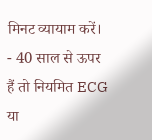मिनट व्यायाम करें।
- 40 साल से ऊपर हैं तो नियमित ECG या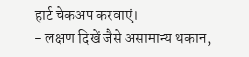हार्ट चेकअप करवाएं।
- लक्षण दिखें जैसे असामान्य थकान,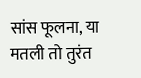सांस फूलना, या मतली तो तुरंत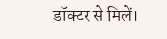डॉक्टर से मिलें।